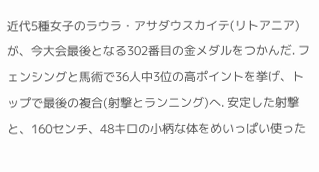近代5種女子のラウラ・アサダウスカイテ(リトアニア)が、今大会最後となる302番目の金メダルをつかんだ. フェンシングと馬術で36人中3位の高ポイントを挙げ、トップで最後の複合(射撃とランニング)へ. 安定した射撃と、160センチ、48キロの小柄な体をめいっぱい使った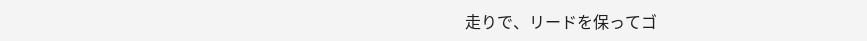走りで、リードを保ってゴ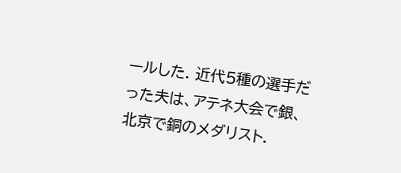ールした. 近代5種の選手だった夫は、アテネ大会で銀、北京で銅のメダリスト.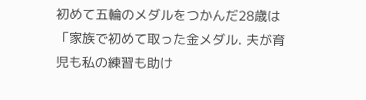初めて五輪のメダルをつかんだ28歳は「家族で初めて取った金メダル. 夫が育児も私の練習も助け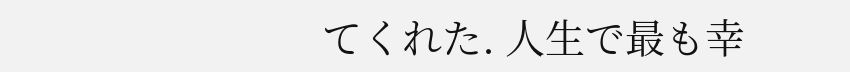てくれた. 人生で最も幸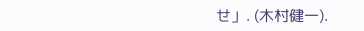せ」. (木村健一).